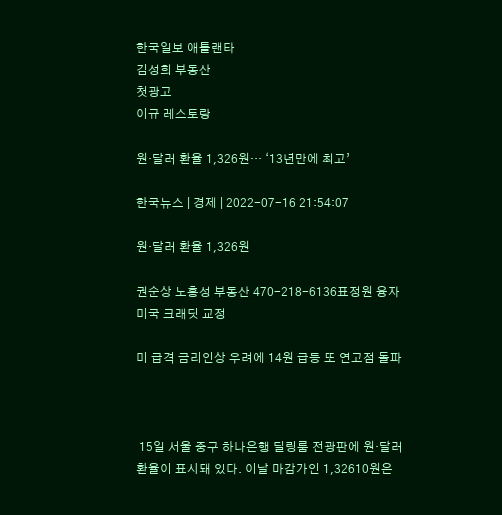한국일보 애틀랜타
김성희 부동산
첫광고
이규 레스토랑

원·달러 환율 1,326원… ‘13년만에 최고’

한국뉴스 | 경제 | 2022-07-16 21:54:07

원·달러 환율 1,326원

권순상 노흥성 부동산 470-218-6136표정원 융자미국 크래딧 교정

미 급격 금리인상 우려에 14원 급등 또 연고점 돌파



 15일 서울 중구 하나은행 딜링룸 전광판에 원·달러 환율이 표시돼 있다. 이날 마감가인 1,32610원은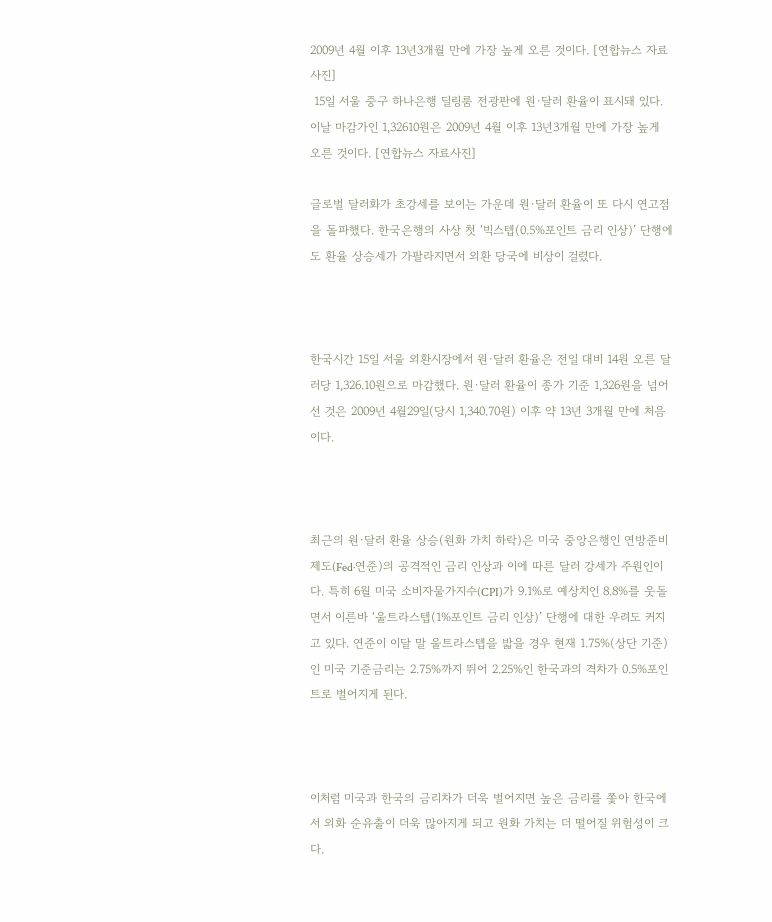2009년 4월 이후 13년3개월 만에 가장 높게 오른 것이다. [연합뉴스 자료사진]
 15일 서울 중구 하나은행 딜링룸 전광판에 원·달러 환율이 표시돼 있다. 이날 마감가인 1,32610원은 2009년 4월 이후 13년3개월 만에 가장 높게 오른 것이다. [연합뉴스 자료사진]

글로벌 달러화가 초강세를 보이는 가운데 원·달러 환율이 또 다시 연고점을 돌파했다. 한국은행의 사상 첫 ‘빅스텝(0.5%포인트 금리 인상)’ 단행에도 환율 상승세가 가팔라지면서 외환 당국에 비상이 걸렸다.



한국시간 15일 서울 외환시장에서 원·달러 환율은 전일 대비 14원 오른 달러당 1,326.10원으로 마감했다. 원·달러 환율이 종가 기준 1,326원을 넘어선 것은 2009년 4월29일(당시 1,340.70원) 이후 약 13년 3개월 만에 처음이다.



최근의 원·달러 환율 상승(원화 가치 하락)은 미국 중앙은행인 연방준비제도(Fed·연준)의 공격적인 금리 인상과 이에 따른 달러 강세가 주원인이다. 특히 6월 미국 소비자물가지수(CPI)가 9.1%로 예상치인 8.8%를 웃돌면서 이른바 ‘울트라스텝(1%포인트 금리 인상)’ 단행에 대한 우려도 커지고 있다. 연준이 이달 말 울트라스텝을 밟을 경우 현재 1.75%(상단 기준)인 미국 기준금리는 2.75%까지 뛰어 2.25%인 한국과의 격차가 0.5%포인트로 벌어지게 된다.



이처럼 미국과 한국의 금리차가 더욱 벌어지면 높은 금리를 쫓아 한국에서 외화 순유출이 더욱 많아지게 되고 원화 가치는 더 떨어질 위험성이 크다.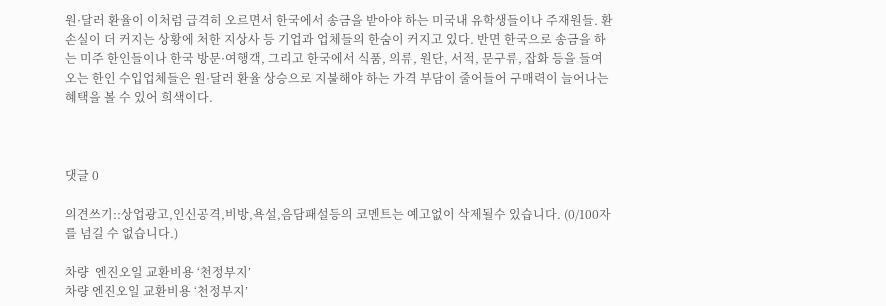원·달러 환율이 이처럼 급격히 오르면서 한국에서 송금을 받아야 하는 미국내 유학생들이나 주재원들. 환손실이 더 커지는 상황에 처한 지상사 등 기업과 업체들의 한숨이 커지고 있다. 반면 한국으로 송금을 하는 미주 한인들이나 한국 방문·여행객, 그리고 한국에서 식품, 의류, 원단, 서적, 문구류, 잡화 등을 들여 오는 한인 수입업체들은 원·달러 환율 상승으로 지불해야 하는 가격 부담이 줄어들어 구매력이 늘어나는 혜택을 볼 수 있어 희색이다.



댓글 0

의견쓰기::상업광고,인신공격,비방,욕설,음담패설등의 코멘트는 예고없이 삭제될수 있습니다. (0/100자를 넘길 수 없습니다.)

차량  엔진오일 교환비용 ‘천정부지’
차량 엔진오일 교환비용 ‘천정부지’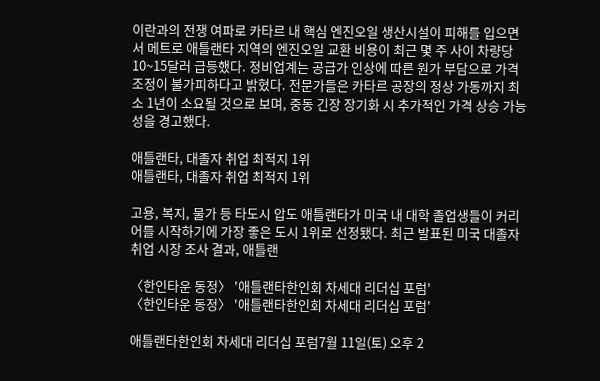이란과의 전쟁 여파로 카타르 내 핵심 엔진오일 생산시설이 피해를 입으면서 메트로 애틀랜타 지역의 엔진오일 교환 비용이 최근 몇 주 사이 차량당 10~15달러 급등했다. 정비업계는 공급가 인상에 따른 원가 부담으로 가격 조정이 불가피하다고 밝혔다. 전문가들은 카타르 공장의 정상 가동까지 최소 1년이 소요될 것으로 보며, 중동 긴장 장기화 시 추가적인 가격 상승 가능성을 경고했다.

애틀랜타, 대졸자 취업 최적지 1위
애틀랜타, 대졸자 취업 최적지 1위

고용, 복지, 물가 등 타도시 압도 애틀랜타가 미국 내 대학 졸업생들이 커리어를 시작하기에 가장 좋은 도시 1위로 선정됐다. 최근 발표된 미국 대졸자 취업 시장 조사 결과, 애틀랜

〈한인타운 동정〉 '애틀랜타한인회 차세대 리더십 포럼'
〈한인타운 동정〉 '애틀랜타한인회 차세대 리더십 포럼'

애틀랜타한인회 차세대 리더십 포럼7월 11일(토) 오후 2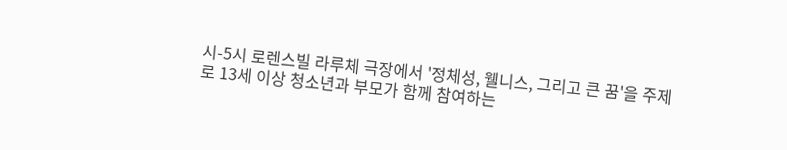시-5시 로렌스빌 라루체 극장에서 '정체성, 웰니스, 그리고 큰 꿈'을 주제로 13세 이상 청소년과 부모가 함께 참여하는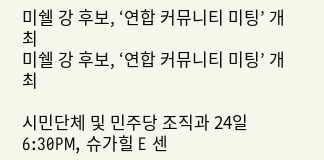미쉘 강 후보, ‘연합 커뮤니티 미팅’ 개최
미쉘 강 후보, ‘연합 커뮤니티 미팅’ 개최

시민단체 및 민주당 조직과 24일 6:30PM, 슈가힐 E 센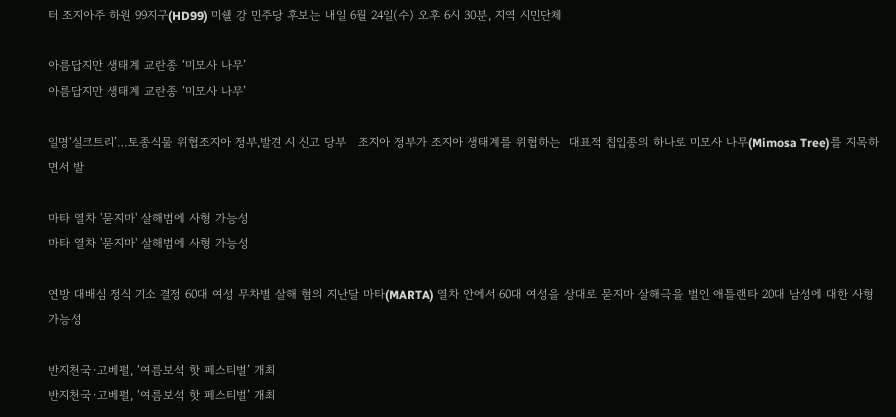터 조지아주 하원 99지구(HD99) 미쉘 강 민주당 후보는 내일 6월 24일(수) 오후 6시 30분, 지역 시민단체

아름답지만 생태계 교란종 ‘미모사 나무’
아름답지만 생태계 교란종 ‘미모사 나무’

일명‘실크트리’…토종식물 위협조지아 정부,발견 시 신고 당부   조지아 정부가 조지아 생태계를 위협하는  대표적 칩입종의 하나로 미모사 나무(Mimosa Tree)를 지목하면서 발

마타 열차 '묻지마' 살해범에 사형 가능성
마타 열차 '묻지마' 살해범에 사형 가능성

연방 대배심 정식 기소 결정 60대 여성 무차별 살해 혐의 지난달 마타(MARTA) 열차 안에서 60대 여성을 상대로 묻지마 살해극을 벌인 애틀랜타 20대 남성에 대한 사형 가능성

반지천국·고베펄, ‘여름보석 핫 페스티벌’ 개최
반지천국·고베펄, ‘여름보석 핫 페스티벌’ 개최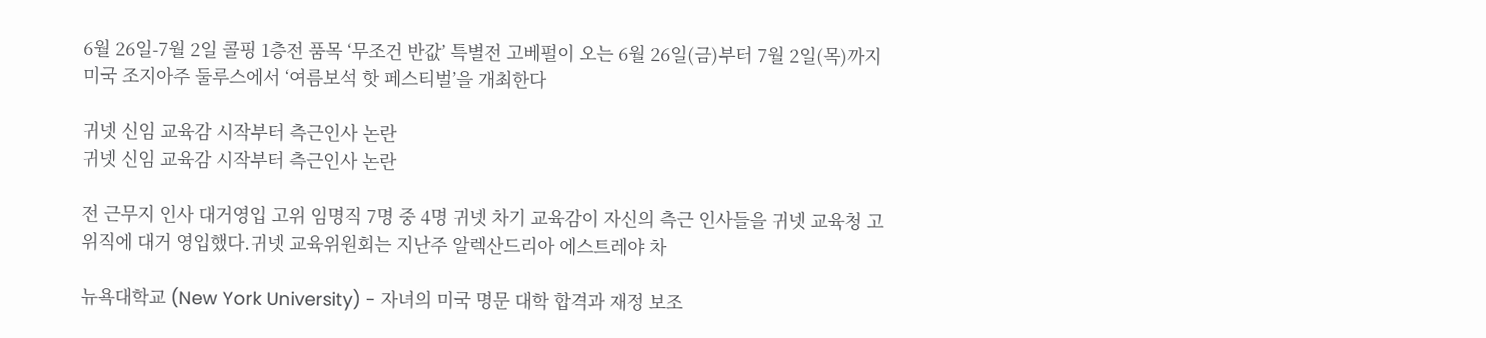6월 26일-7월 2일 콜핑 1층전 품목 ‘무조건 반값’ 특별전 고베펄이 오는 6월 26일(금)부터 7월 2일(목)까지 미국 조지아주 둘루스에서 ‘여름보석 핫 페스티벌’을 개최한다

귀넷 신임 교육감 시작부터 측근인사 논란
귀넷 신임 교육감 시작부터 측근인사 논란

전 근무지 인사 대거영입 고위 임명직 7명 중 4명 귀넷 차기 교육감이 자신의 측근 인사들을 귀넷 교육청 고위직에 대거 영입했다.귀넷 교육위원회는 지난주 알렉산드리아 에스트레야 차

뉴욕대학교 (New York University) - 자녀의 미국 명문 대학 합격과 재정 보조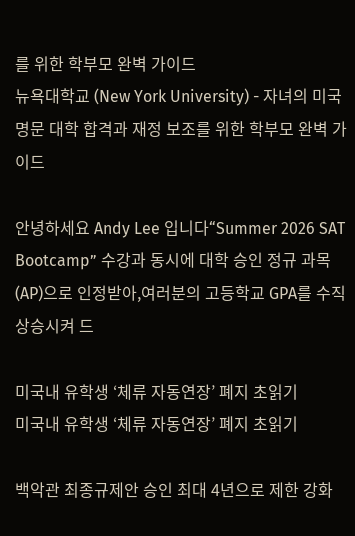를 위한 학부모 완벽 가이드
뉴욕대학교 (New York University) - 자녀의 미국 명문 대학 합격과 재정 보조를 위한 학부모 완벽 가이드

안녕하세요 Andy Lee 입니다“Summer 2026 SAT Bootcamp” 수강과 동시에 대학 승인 정규 과목(AP)으로 인정받아,여러분의 고등학교 GPA를 수직 상승시켜 드

미국내 유학생 ‘체류 자동연장’ 폐지 초읽기
미국내 유학생 ‘체류 자동연장’ 폐지 초읽기

백악관 최종규제안 승인 최대 4년으로 제한 강화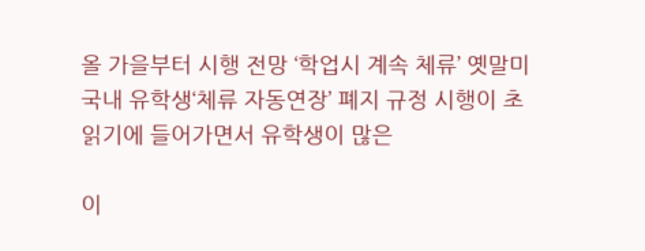올 가을부터 시행 전망 ‘학업시 계속 체류’ 옛말미국내 유학생‘체류 자동연장’ 폐지 규정 시행이 초읽기에 들어가면서 유학생이 많은

이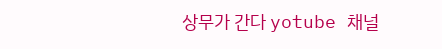상무가 간다 yotube 채널